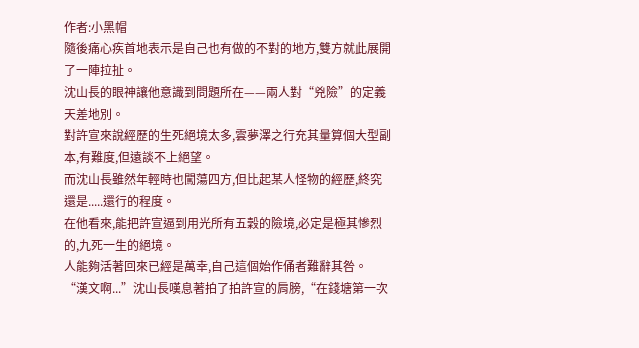作者:小黑帽
隨後痛心疾首地表示是自己也有做的不對的地方,雙方就此展開了一陣拉扯。
沈山長的眼神讓他意識到問題所在——兩人對“兇險”的定義天差地別。
對許宣來說經歷的生死絕境太多,雲夢澤之行充其量算個大型副本,有難度,但遠談不上絕望。
而沈山長雖然年輕時也闖蕩四方,但比起某人怪物的經歷,終究還是.....還行的程度。
在他看來,能把許宣逼到用光所有五穀的險境,必定是極其慘烈的,九死一生的絕境。
人能夠活著回來已經是萬幸,自己這個始作俑者難辭其咎。
“漢文啊...”沈山長嘆息著拍了拍許宣的肩膀,“在錢塘第一次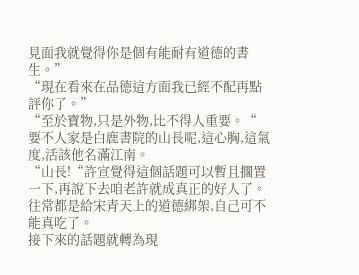見面我就覺得你是個有能耐有道德的書生。”
“現在看來在品德這方面我已經不配再點評你了。”
“至於寶物,只是外物,比不得人重要。“
要不人家是白鹿書院的山長呢,這心胸,這氣度,活該他名滿江南。
“山長!“許宣覺得這個話題可以暫且擱置一下,再說下去咱老許就成真正的好人了。
往常都是給宋青天上的道德綁架,自己可不能真吃了。
接下來的話題就轉為現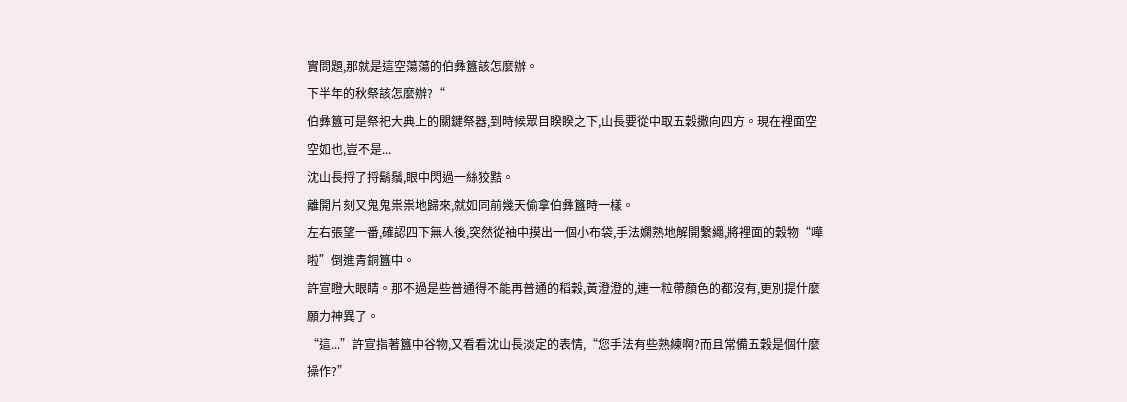實問題,那就是這空蕩蕩的伯彝簋該怎麼辦。
下半年的秋祭該怎麼辦?“
伯彝簋可是祭祀大典上的關鍵祭器,到時候眾目睽睽之下,山長要從中取五穀撒向四方。現在裡面空空如也,豈不是...
沈山長捋了捋鬍鬚,眼中閃過一絲狡黠。
離開片刻又鬼鬼祟祟地歸來,就如同前幾天偷拿伯彝簋時一樣。
左右張望一番,確認四下無人後,突然從袖中摸出一個小布袋,手法嫻熟地解開繫繩,將裡面的穀物“嘩啦”倒進青銅簋中。
許宣瞪大眼睛。那不過是些普通得不能再普通的稻穀,黃澄澄的,連一粒帶顏色的都沒有,更別提什麼願力神異了。
“這...”許宣指著簋中谷物,又看看沈山長淡定的表情,“您手法有些熟練啊?而且常備五穀是個什麼操作?”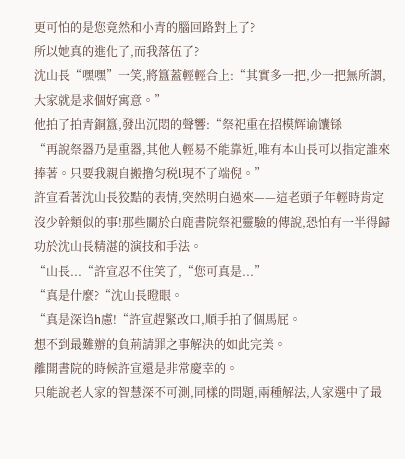更可怕的是您竟然和小青的腦回路對上了?
所以她真的進化了,而我落伍了?
沈山長“嘿嘿”一笑,將簋蓋輕輕合上:“其實多一把,少一把無所謂,大家就是求個好寓意。”
他拍了拍青銅簋,發出沉悶的聲響:“祭祀重在招模辉谕馕铩
“再說祭器乃是重器,其他人輕易不能靠近,唯有本山長可以指定誰來捧著。只要我親自搬撸匀税l現不了端倪。”
許宣看著沈山長狡黠的表情,突然明白過來——這老頭子年輕時肯定沒少幹類似的事!那些關於白鹿書院祭祀靈驗的傳說,恐怕有一半得歸功於沈山長精湛的演技和手法。
“山長...“許宣忍不住笑了,“您可真是...”
“真是什麼?“沈山長瞪眼。
“真是深诌h慮!“許宣趕緊改口,順手拍了個馬屁。
想不到最難辦的負荊請罪之事解決的如此完美。
離開書院的時候許宣還是非常慶幸的。
只能說老人家的智慧深不可測,同樣的問題,兩種解法,人家選中了最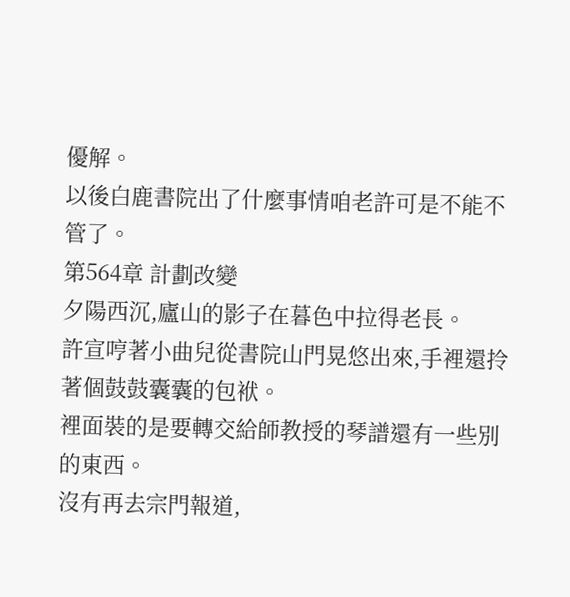優解。
以後白鹿書院出了什麼事情咱老許可是不能不管了。
第564章 計劃改變
夕陽西沉,廬山的影子在暮色中拉得老長。
許宣哼著小曲兒從書院山門晃悠出來,手裡還拎著個鼓鼓囊囊的包袱。
裡面裝的是要轉交給師教授的琴譜還有一些別的東西。
沒有再去宗門報道,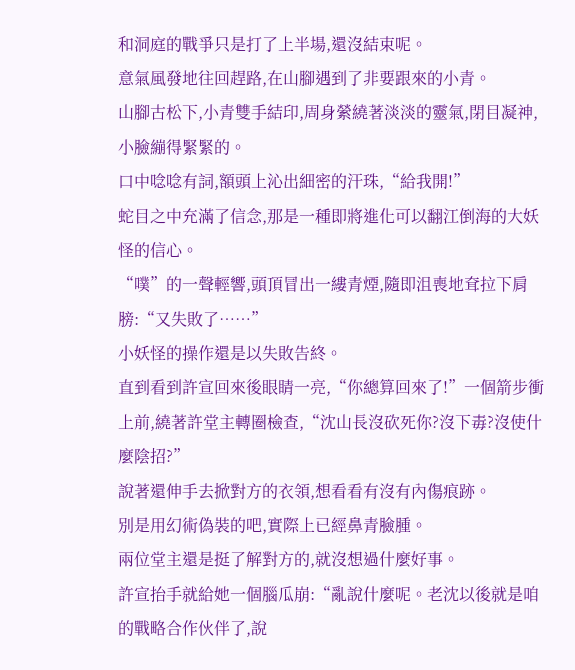和洞庭的戰爭只是打了上半場,還沒結束呢。
意氣風發地往回趕路,在山腳遇到了非要跟來的小青。
山腳古松下,小青雙手結印,周身縈繞著淡淡的靈氣,閉目凝神,小臉繃得緊緊的。
口中唸唸有詞,額頭上沁出細密的汗珠,“給我開!”
蛇目之中充滿了信念,那是一種即將進化可以翻江倒海的大妖怪的信心。
“噗”的一聲輕響,頭頂冒出一縷青煙,隨即沮喪地耷拉下肩膀:“又失敗了……”
小妖怪的操作還是以失敗告終。
直到看到許宣回來後眼睛一亮,“你總算回來了!”一個箭步衝上前,繞著許堂主轉圈檢查,“沈山長沒砍死你?沒下毒?沒使什麼陰招?”
說著還伸手去掀對方的衣領,想看看有沒有內傷痕跡。
別是用幻術偽裝的吧,實際上已經鼻青臉腫。
兩位堂主還是挺了解對方的,就沒想過什麼好事。
許宣抬手就給她一個腦瓜崩:“亂說什麼呢。老沈以後就是咱的戰略合作伙伴了,說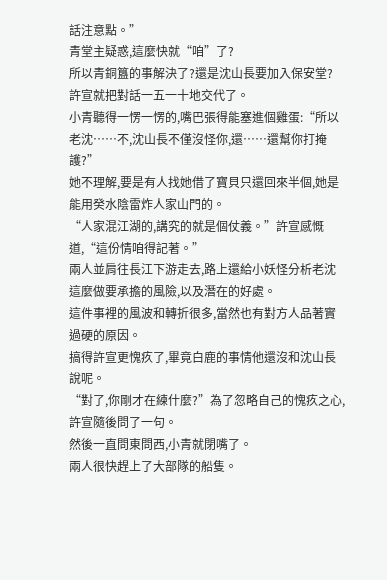話注意點。”
青堂主疑惑,這麼快就“咱”了?
所以青銅簋的事解決了?還是沈山長要加入保安堂?
許宣就把對話一五一十地交代了。
小青聽得一愣一愣的,嘴巴張得能塞進個雞蛋:“所以老沈……不,沈山長不僅沒怪你,還……還幫你打掩護?”
她不理解,要是有人找她借了寶貝只還回來半個,她是能用癸水陰雷炸人家山門的。
“人家混江湖的,講究的就是個仗義。”許宣感慨道,“這份情咱得記著。”
兩人並肩往長江下游走去,路上還給小妖怪分析老沈這麼做要承擔的風險,以及潛在的好處。
這件事裡的風波和轉折很多,當然也有對方人品著實過硬的原因。
搞得許宣更愧疚了,畢竟白鹿的事情他還沒和沈山長說呢。
“對了,你剛才在練什麼?”為了忽略自己的愧疚之心,許宣隨後問了一句。
然後一直問東問西,小青就閉嘴了。
兩人很快趕上了大部隊的船隻。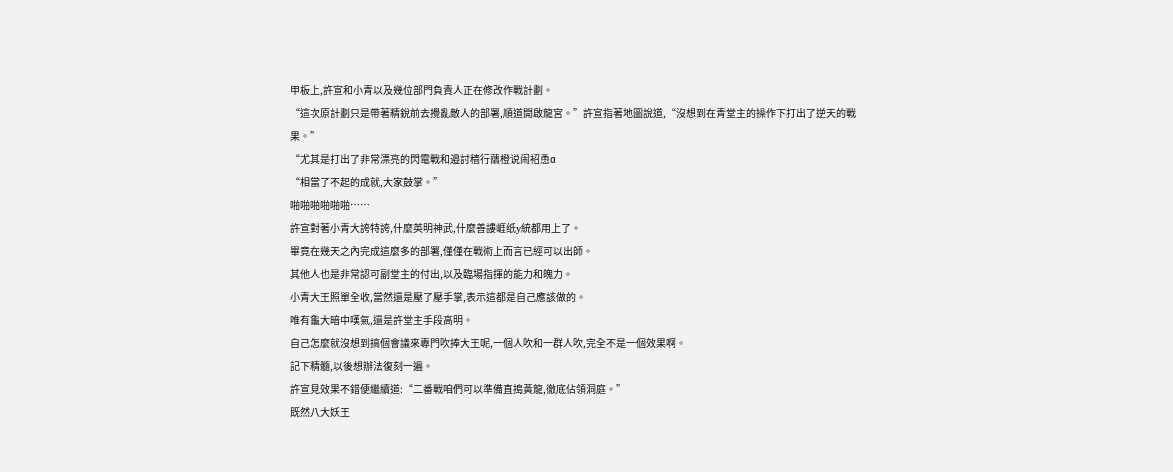甲板上,許宣和小青以及幾位部門負責人正在修改作戰計劃。
“這次原計劃只是帶著精銳前去攪亂敵人的部署,順道開啟龍宮。”許宣指著地圖說道,“沒想到在青堂主的操作下打出了逆天的戰果。”
“尤其是打出了非常漂亮的閃電戰和邉討穑行藬橙说闹袑恿α
“相當了不起的成就,大家鼓掌。”
啪啪啪啪啪啪……
許宣對著小青大誇特誇,什麼英明神武,什麼善謱崕纸y統都用上了。
畢竟在幾天之內完成這麼多的部署,僅僅在戰術上而言已經可以出師。
其他人也是非常認可副堂主的付出,以及臨場指揮的能力和魄力。
小青大王照單全收,當然還是壓了壓手掌,表示這都是自己應該做的。
唯有龜大暗中嘆氣,還是許堂主手段高明。
自己怎麼就沒想到搞個會議來專門吹捧大王呢,一個人吹和一群人吹,完全不是一個效果啊。
記下精髓,以後想辦法復刻一遍。
許宣見效果不錯便繼續道:“二番戰咱們可以準備直搗黃龍,徹底佔領洞庭。”
既然八大妖王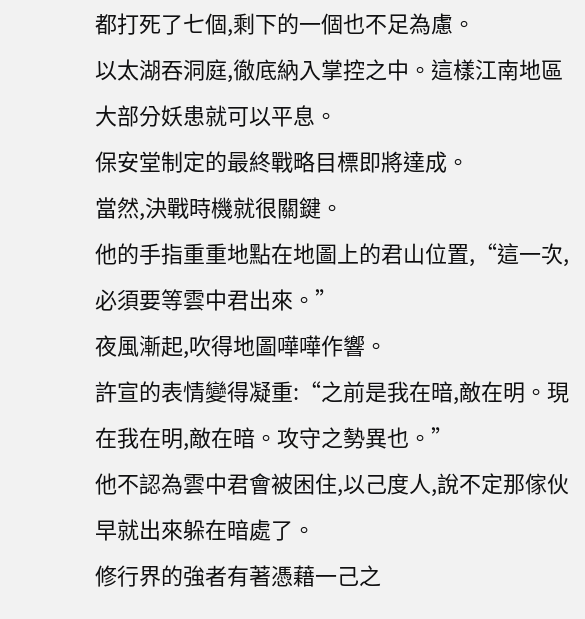都打死了七個,剩下的一個也不足為慮。
以太湖吞洞庭,徹底納入掌控之中。這樣江南地區大部分妖患就可以平息。
保安堂制定的最終戰略目標即將達成。
當然,決戰時機就很關鍵。
他的手指重重地點在地圖上的君山位置,“這一次,必須要等雲中君出來。”
夜風漸起,吹得地圖嘩嘩作響。
許宣的表情變得凝重:“之前是我在暗,敵在明。現在我在明,敵在暗。攻守之勢異也。”
他不認為雲中君會被困住,以己度人,說不定那傢伙早就出來躲在暗處了。
修行界的強者有著憑藉一己之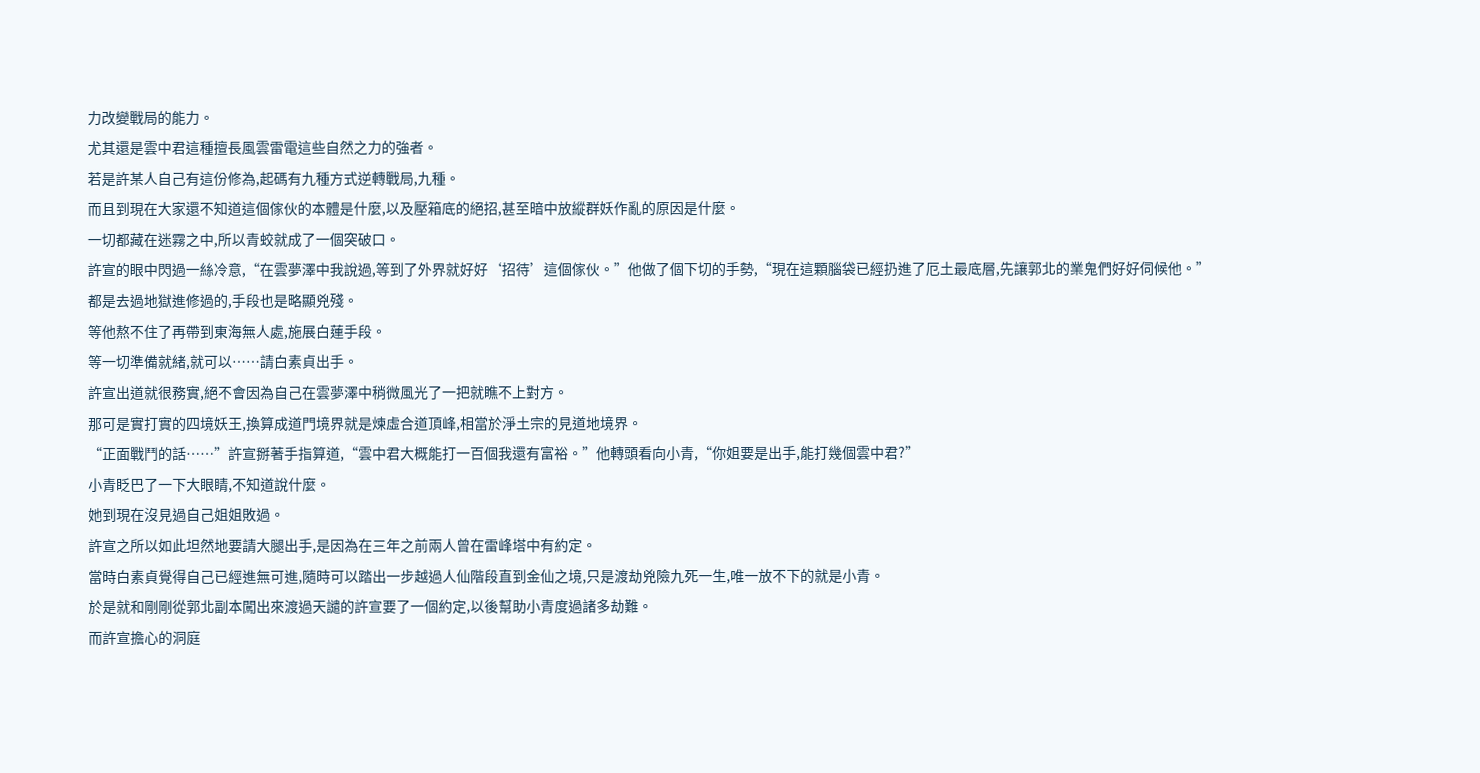力改變戰局的能力。
尤其還是雲中君這種擅長風雲雷電這些自然之力的強者。
若是許某人自己有這份修為,起碼有九種方式逆轉戰局,九種。
而且到現在大家還不知道這個傢伙的本體是什麼,以及壓箱底的絕招,甚至暗中放縱群妖作亂的原因是什麼。
一切都藏在迷霧之中,所以青蛟就成了一個突破口。
許宣的眼中閃過一絲冷意,“在雲夢澤中我說過,等到了外界就好好‘招待’這個傢伙。”他做了個下切的手勢,“現在這顆腦袋已經扔進了厄土最底層,先讓郭北的業鬼們好好伺候他。”
都是去過地獄進修過的,手段也是略顯兇殘。
等他熬不住了再帶到東海無人處,施展白蓮手段。
等一切準備就緒,就可以……請白素貞出手。
許宣出道就很務實,絕不會因為自己在雲夢澤中稍微風光了一把就瞧不上對方。
那可是實打實的四境妖王,換算成道門境界就是煉虛合道頂峰,相當於淨土宗的見道地境界。
“正面戰鬥的話……”許宣掰著手指算道,“雲中君大概能打一百個我還有富裕。”他轉頭看向小青,“你姐要是出手,能打幾個雲中君?”
小青眨巴了一下大眼睛,不知道說什麼。
她到現在沒見過自己姐姐敗過。
許宣之所以如此坦然地要請大腿出手,是因為在三年之前兩人曾在雷峰塔中有約定。
當時白素貞覺得自己已經進無可進,隨時可以踏出一步越過人仙階段直到金仙之境,只是渡劫兇險九死一生,唯一放不下的就是小青。
於是就和剛剛從郭北副本闖出來渡過天譴的許宣要了一個約定,以後幫助小青度過諸多劫難。
而許宣擔心的洞庭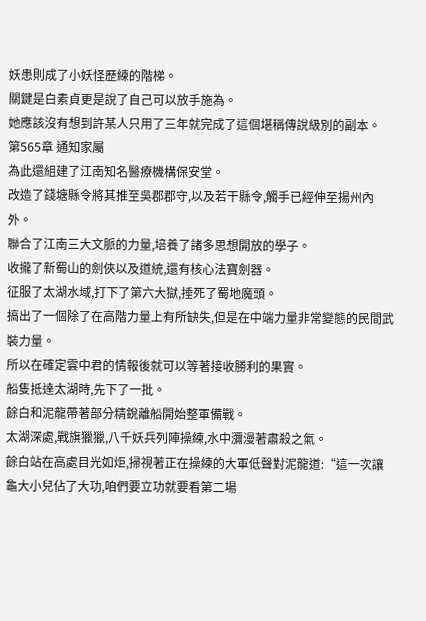妖患則成了小妖怪歷練的階梯。
關鍵是白素貞更是說了自己可以放手施為。
她應該沒有想到許某人只用了三年就完成了這個堪稱傳說級別的副本。
第565章 通知家屬
為此還組建了江南知名醫療機構保安堂。
改造了錢塘縣令將其推至吳郡郡守,以及若干縣令,觸手已經伸至揚州內外。
聯合了江南三大文脈的力量,培養了諸多思想開放的學子。
收攏了新蜀山的劍俠以及道統,還有核心法寶劍器。
征服了太湖水域,打下了第六大獄,捶死了蜀地魔頭。
搞出了一個除了在高階力量上有所缺失,但是在中端力量非常變態的民間武裝力量。
所以在確定雲中君的情報後就可以等著接收勝利的果實。
船隻抵達太湖時,先下了一批。
餘白和泥龍帶著部分精銳離船開始整軍備戰。
太湖深處,戰旗獵獵,八千妖兵列陣操練,水中瀰漫著肅殺之氣。
餘白站在高處目光如炬,掃視著正在操練的大軍低聲對泥龍道:“這一次讓龜大小兒佔了大功,咱們要立功就要看第二場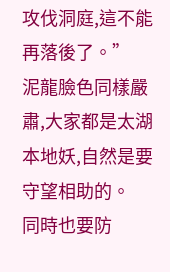攻伐洞庭,這不能再落後了。”
泥龍臉色同樣嚴肅,大家都是太湖本地妖,自然是要守望相助的。
同時也要防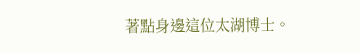著點身邊這位太湖博士。